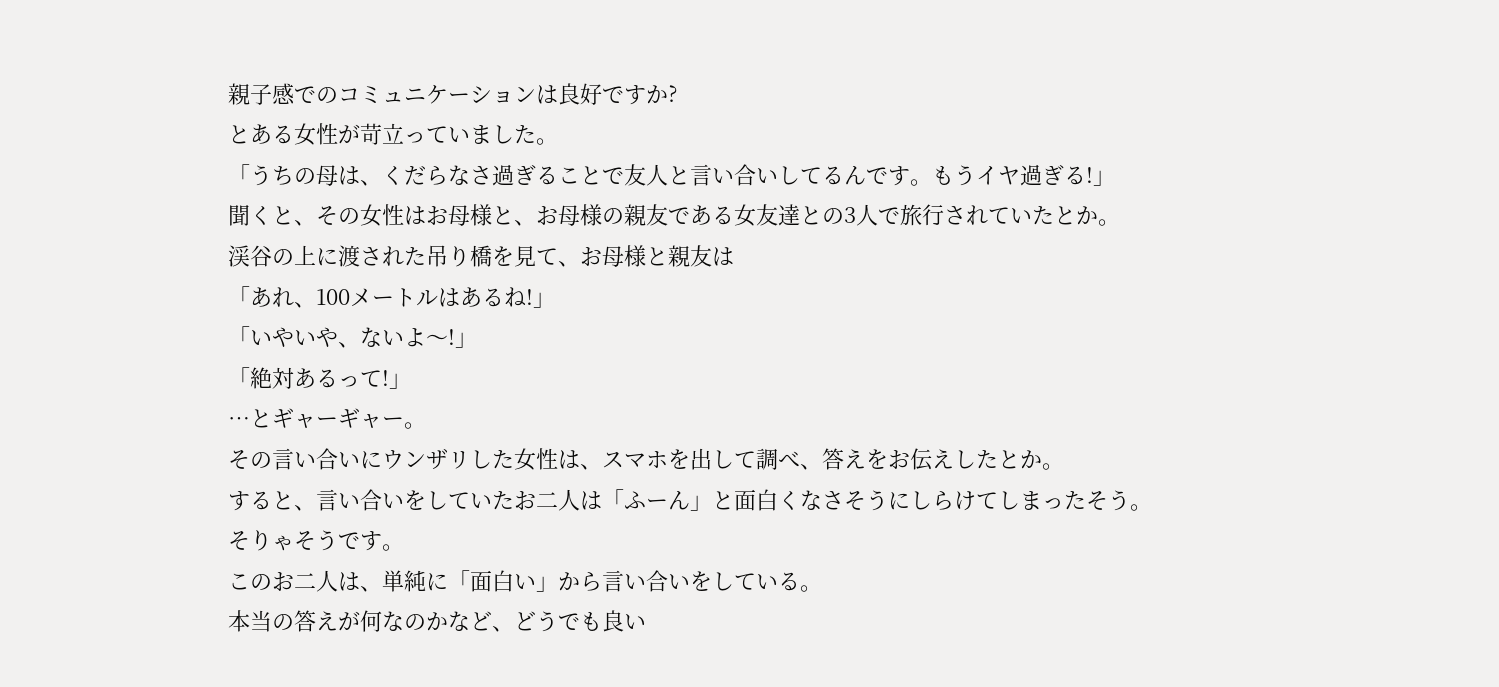親子感でのコミュニケーションは良好ですか?
とある女性が苛立っていました。
「うちの母は、くだらなさ過ぎることで友人と言い合いしてるんです。もうイヤ過ぎる!」
聞くと、その女性はお母様と、お母様の親友である女友達との3人で旅行されていたとか。
渓谷の上に渡された吊り橋を見て、お母様と親友は
「あれ、100メートルはあるね!」
「いやいや、ないよ〜!」
「絶対あるって!」
…とギャーギャー。
その言い合いにウンザリした女性は、スマホを出して調べ、答えをお伝えしたとか。
すると、言い合いをしていたお二人は「ふーん」と面白くなさそうにしらけてしまったそう。
そりゃそうです。
このお二人は、単純に「面白い」から言い合いをしている。
本当の答えが何なのかなど、どうでも良い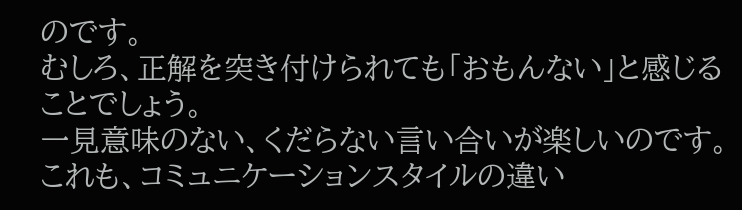のです。
むしろ、正解を突き付けられても「おもんない」と感じることでしょう。
一見意味のない、くだらない言い合いが楽しいのです。
これも、コミュニケーションスタイルの違い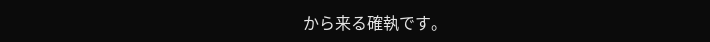から来る確執です。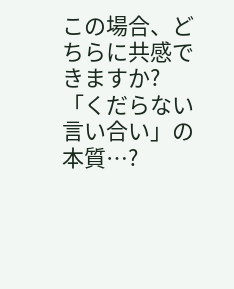この場合、どちらに共感できますか?
「くだらない言い合い」の本質…?